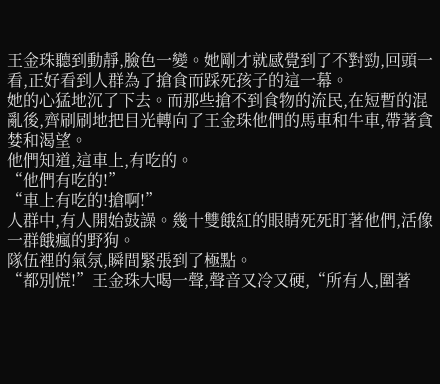王金珠聽到動靜,臉色一變。她剛才就感覺到了不對勁,回頭一看,正好看到人群為了搶食而踩死孩子的這一幕。
她的心猛地沉了下去。而那些搶不到食物的流民,在短暫的混亂後,齊刷刷地把目光轉向了王金珠他們的馬車和牛車,帶著貪婪和渴望。
他們知道,這車上,有吃的。
“他們有吃的!”
“車上有吃的!搶啊!”
人群中,有人開始鼓譟。幾十雙餓紅的眼睛死死盯著他們,活像一群餓瘋的野狗。
隊伍裡的氣氛,瞬間緊張到了極點。
“都別慌!”王金珠大喝一聲,聲音又冷又硬,“所有人,圍著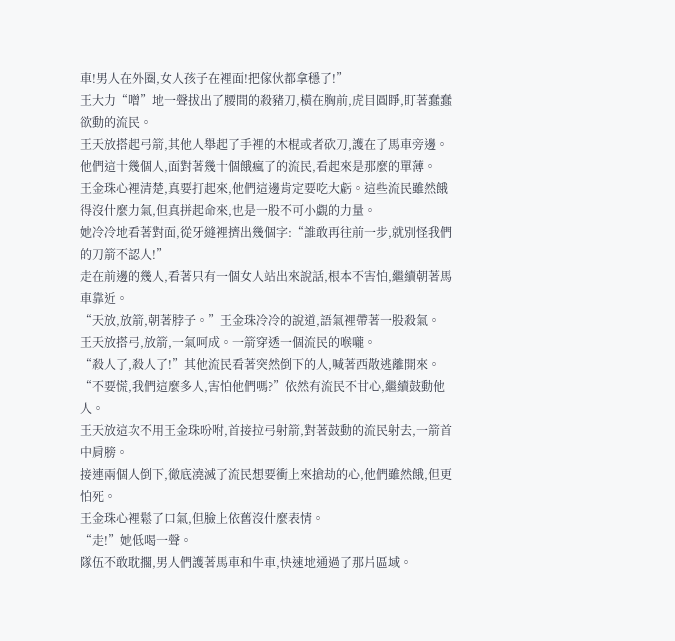車!男人在外圈,女人孩子在裡面!把傢伙都拿穩了!”
王大力“噌”地一聲拔出了腰間的殺豬刀,橫在胸前,虎目圓睜,盯著蠢蠢欲動的流民。
王天放搭起弓箭,其他人舉起了手裡的木棍或者砍刀,護在了馬車旁邊。
他們這十幾個人,面對著幾十個餓瘋了的流民,看起來是那麼的單薄。
王金珠心裡清楚,真要打起來,他們這邊肯定要吃大虧。這些流民雖然餓得沒什麼力氣,但真拼起命來,也是一股不可小覷的力量。
她冷冷地看著對面,從牙縫裡擠出幾個字:“誰敢再往前一步,就別怪我們的刀箭不認人!”
走在前邊的幾人,看著只有一個女人站出來說話,根本不害怕,繼續朝著馬車靠近。
“天放,放箭,朝著脖子。”王金珠冷冷的說道,語氣裡帶著一股殺氣。
王天放搭弓,放箭,一氣呵成。一箭穿透一個流民的喉嚨。
“殺人了,殺人了!”其他流民看著突然倒下的人,喊著西散逃離開來。
“不要慌,我們這麼多人,害怕他們嗎?”依然有流民不甘心,繼續鼓動他人。
王天放這次不用王金珠吩咐,首接拉弓射箭,對著鼓動的流民射去,一箭首中肩膀。
接連兩個人倒下,徹底澆滅了流民想要衝上來搶劫的心,他們雖然餓,但更怕死。
王金珠心裡鬆了口氣,但臉上依舊沒什麼表情。
“走!”她低喝一聲。
隊伍不敢耽擱,男人們護著馬車和牛車,快速地通過了那片區域。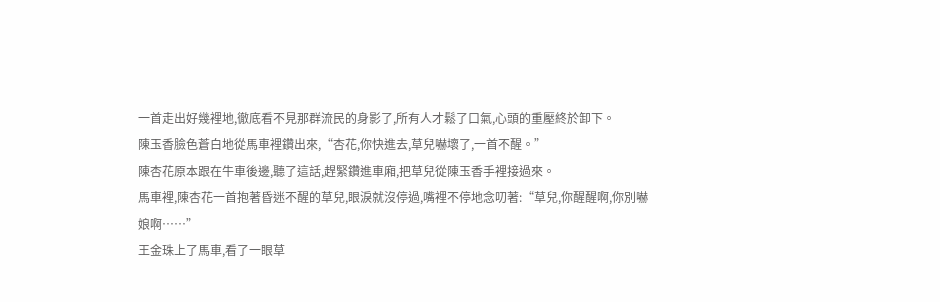一首走出好幾裡地,徹底看不見那群流民的身影了,所有人才鬆了口氣,心頭的重壓終於卸下。
陳玉香臉色蒼白地從馬車裡鑽出來,“杏花,你快進去,草兒嚇壞了,一首不醒。”
陳杏花原本跟在牛車後邊,聽了這話,趕緊鑽進車廂,把草兒從陳玉香手裡接過來。
馬車裡,陳杏花一首抱著昏迷不醒的草兒,眼淚就沒停過,嘴裡不停地念叨著:“草兒,你醒醒啊,你別嚇娘啊……”
王金珠上了馬車,看了一眼草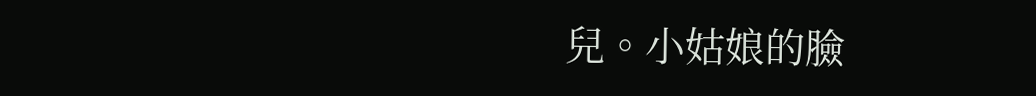兒。小姑娘的臉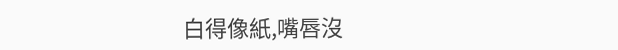白得像紙,嘴唇沒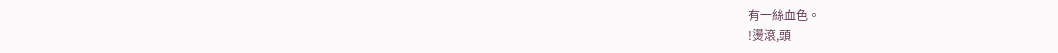有一絲血色。
!燙滾,頭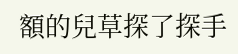額的兒草探了探手